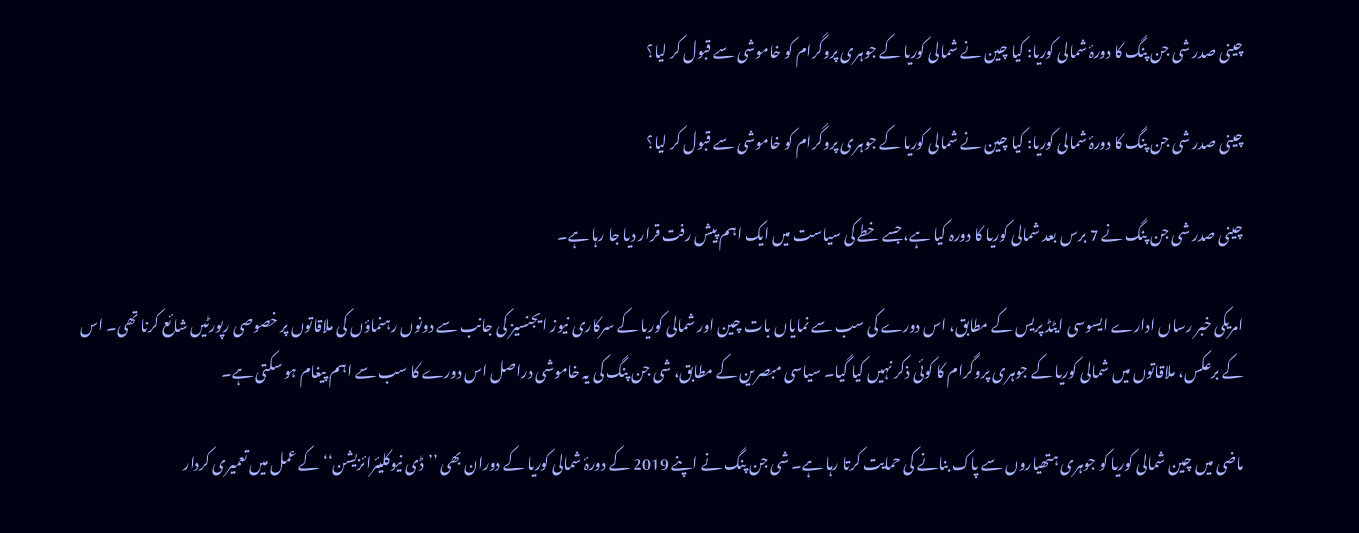چینی صدر شی جن پنگ کا دورۂ شمالی کوریا: کیا چین نے شمالی کوریا کے جوہری پروگرام کو خاموشی سے قبول کر لیا؟

چینی صدر شی جن پنگ کا دورۂ شمالی کوریا: کیا چین نے شمالی کوریا کے جوہری پروگرام کو خاموشی سے قبول کر لیا؟

چینی صدر شی جن پنگ نے 7 برس بعد شمالی کوریا کا دورہ کیا ہے، جسے خطے کی سیاست میں ایک اہم پیش رفت قرار دیا جا رہا ہے۔

امریکی خبر رساں ادارے ایسوسی ایٹڈ پریس کے مطابق، اس دورے کی سب سے نمایاں بات چین اور شمالی کوریا کے سرکاری نیوز ایجنسیز کی جانب سے دونوں رہنماؤں کی ملاقاتوں پر خصوصی رپورٹیں شائع کرنا تھی۔ اس کے برعکس، ملاقاتوں میں شمالی کوریا کے جوہری پروگرام کا کوئی ذکر نہیں کیا گیا۔ سیاسی مبصرین کے مطابق، شی جن پنگ کی یہ خاموشی دراصل اس دورے کا سب سے اہم پیغام ہو سکتی ہے۔

ماضی میں چین شمالی کوریا کو جوہری ہتھیاروں سے پاک بنانے کی حمایت کرتا رہا ہے۔ شی جن پنگ نے اپنے 2019 کے دورۂ شمالی کوریا کے دوران بھی ’’ڈی نیوکلیئرائزیشن‘‘کے عمل میں تعمیری کردار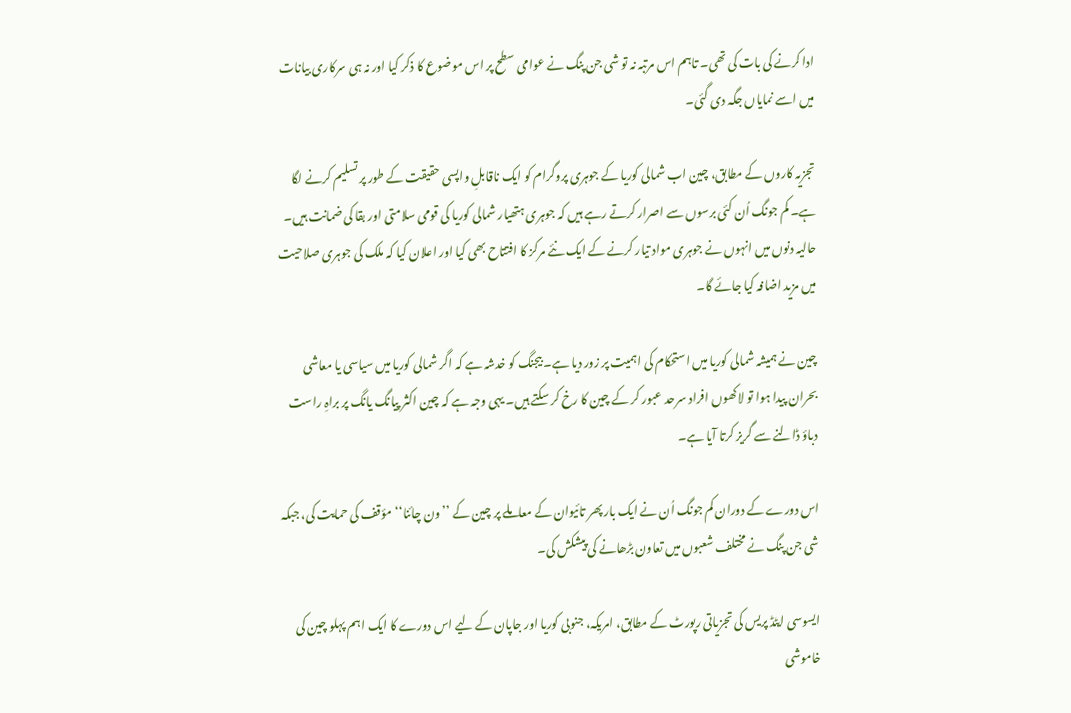ادا کرنے کی بات کی تھی۔ تاہم اس مرتبہ نہ تو شی جن پنگ نے عوامی سطح پر اس موضوع کا ذکر کیا اور نہ ہی سرکاری بیانات میں اسے نمایاں جگہ دی گئی۔

تجزیہ کاروں کے مطابق، چین اب شمالی کوریا کے جوہری پروگرام کو ایک ناقابلِ واپسی حقیقت کے طور پر تسلیم کرنے لگا ہے۔ کم جونگ اُن کئی برسوں سے اصرار کرتے رہے ہیں کہ جوہری ہتھیار شمالی کوریا کی قومی سلامتی اور بقا کی ضمانت ہیں۔ حالیہ دنوں میں انہوں نے جوہری مواد تیار کرنے کے ایک نئے مرکز کا افتتاح بھی کیا اور اعلان کیا کہ ملک کی جوہری صلاحیت میں مزید اضافہ کیا جائے گا۔

چین نے ہمیشہ شمالی کوریا میں استحکام کی اہمیت پر زور دیا ہے۔ بیجنگ کو خدشہ ہے کہ اگر شمالی کوریا میں سیاسی یا معاشی بحران پیدا ہوا تو لاکھوں افراد سرحد عبور کر کے چین کا رخ کر سکتے ہیں۔ یہی وجہ ہے کہ چین اکثر پیانگ یانگ پر براہِ راست دباؤ ڈالنے سے گریز کرتا آیا ہے۔

اس دورے کے دوران کم جونگ اُن نے ایک بار پھر تائیوان کے معاملے پر چین کے ’’ون چائنا‘‘ مؤقف کی حمایت کی، جبکہ شی جن پنگ نے مختلف شعبوں میں تعاون بڑھانے کی پیشکش کی۔

ایسوسی ایٹڈ پریس کی تجزیاتی رپورٹ کے مطابق، امریکہ، جنوبی کوریا اور جاپان کے لیے اس دورے کا ایک اہم پہلو چین کی خاموشی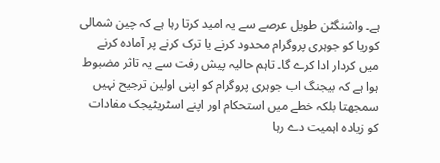ہے۔ واشنگٹن طویل عرصے سے یہ امید کرتا رہا ہے کہ چین شمالی کوریا کو جوہری پروگرام محدود کرنے یا ترک کرنے پر آمادہ کرنے میں کردار ادا کرے گا۔ تاہم حالیہ پیش رفت سے یہ تاثر مضبوط ہوا ہے کہ بیجنگ اب جوہری پروگرام کو اپنی اولین ترجیح نہیں سمجھتا بلکہ خطے میں استحکام اور اپنے اسٹریٹیجک مفادات کو زیادہ اہمیت دے رہا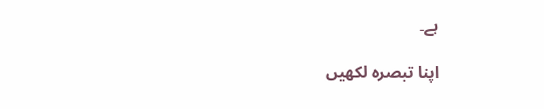ہے۔

اپنا تبصرہ لکھیں